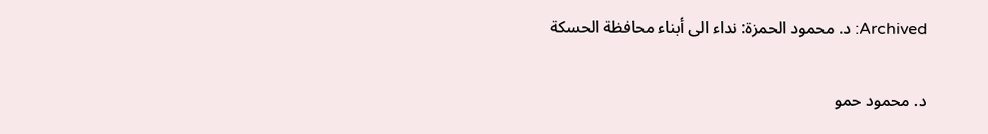Archived: د. محمود الحمزة: نداء الى أبناء محافظة الحسكة

د. محمود حمو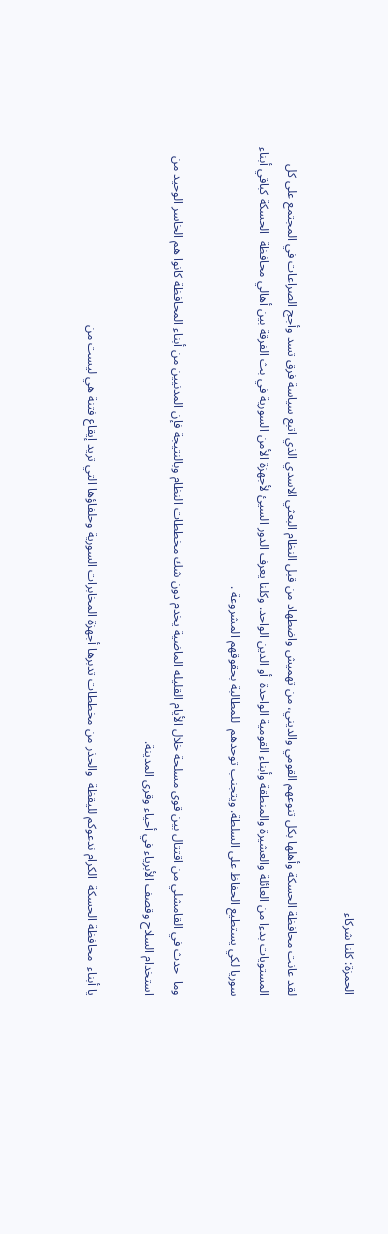الحمزة: كلنا شركاء

لقد عانت محافظة الحسكة وأهلها بكل تنوعهم القومي والديني، من تهميش واضطهاد من قبل النظام البعثي الاسدي الذي اتبع سياسة فرق تسد وأجج الصراعات في المجتمع على كل المستويات بدءا من العائلة والعشيرة والمنطقة وأبناء القومية الواحدة  أو الدين الواحد. وكلنا يعرف الدور السيئ لأجهزة الأمن السورية في بث الفرقة بين أهالي محافظة  الحسكة كباقي أبناء سوريا لكي يستطيع الحفاظ على السلطة. ويتجنب توحدهم  للمطالبة بحقوقهم المشروعة .

وما  حدث في القامشلي من اقتتال بين قوى مسلحة خلال الأيام القليله الماضية يخدم دون شك مخططات النظام وبالنتيجة فإن المدنيين من أبناء المحافظة كانوا هم الخاسر الوحيد من استخدام السلاح وقصف الأبرياء في أحياء وقرى المدينة.

يا أبناء  محافظة الحسكة  الكرام ندعوكم لليقظة  والحذر من مخططات تدبرها أجهزة المخابرات السورية وحلفاؤها التي تريد إيقاع فتنة هي ليست من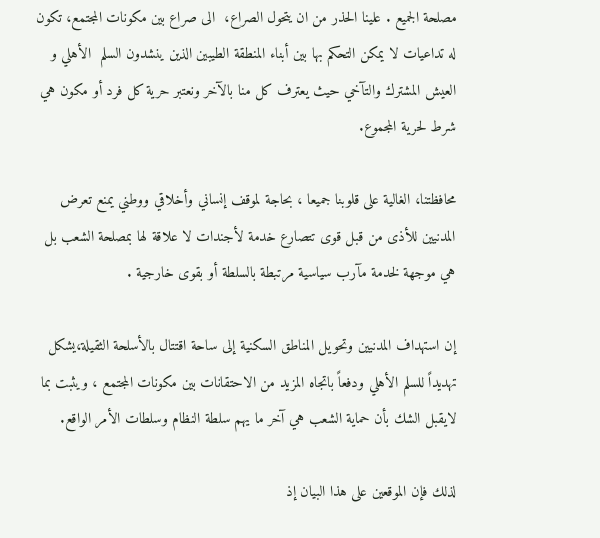مصلحة الجميع . علينا الحذر من ان يتحول الصراع،  الى صراع بين مكونات المجتمع، تكون له تداعيات لا يمكن التحكم بها بين أبناء المنطقة الطيبين الذين ينشدون السلم  الأهلي و العيش المشترك والتآخي حيث يعترف كل منا بالآخر ونعتبر حرية كل فرد أو مكون هي شرط لحرية المجموع.

محافظتنا، الغالية على قلوبنا جميعا ، بحاجة لموقف إنساني وأخلاقي ووطني يمنع تعرض المدنيين للأذى من قبل قوى تتصارع خدمة لأجندات لا علاقة لها بمصلحة الشعب بل هي موجهة لخدمة مآرب سياسية مرتبطة بالسلطة أو بقوى خارجية .

إن استهداف المدنيين وتحويل المناطق السكنية إلى ساحة اقتتال بالأسلحة الثقيلة،يشكل تهديداً للسلم الأهلي ودفعاً باتجاه المزيد من الاحتقانات بين مكونات المجتمع ، ويثبت بما لايقبل الشك بأن حماية الشعب هي آخر ما يهم سلطة النظام وسلطات الأمر الواقع.

لذلك فإن الموقعين على هذا البيان إذ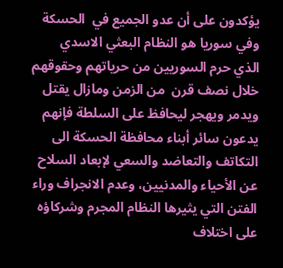يؤكدون على أن عدو الجميع في  الحسكة وفي سوريا هو النظام البعثي الاسدي الذي حرم السوريين من حرياتهم وحقوقهم خلال نصف قرن  من الزمن ومازال يقتل ويدمر ويهجر ليحافظ على السلطة فإنهم يدعون سائر أبناء محافظة الحسكة الى التكاتف والتعاضد والسعي لإبعاد السلاح عن الأحياء والمدنيين، وعدم الانجراف وراء الفتن التي يثيرها النظام المجرم وشركاؤه على اختلاف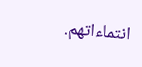انتماءاتهم.